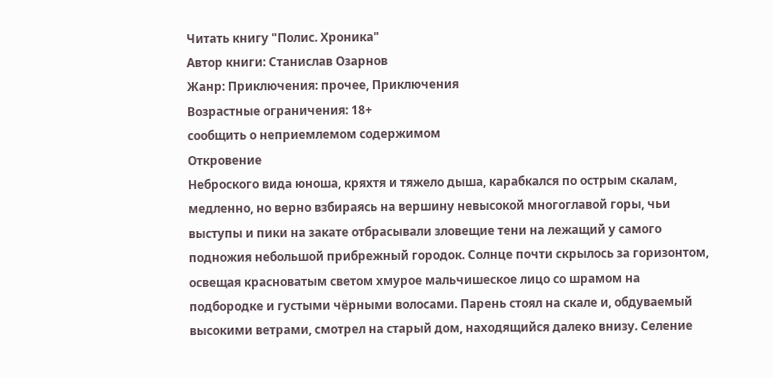Читать книгу "Полис. Хроника"
Автор книги: Станислав Озарнов
Жанр: Приключения: прочее, Приключения
Возрастные ограничения: 18+
сообщить о неприемлемом содержимом
Откровение
Неброского вида юноша, кряхтя и тяжело дыша, карабкался по острым скалам, медленно, но верно взбираясь на вершину невысокой многоглавой горы, чьи выступы и пики на закате отбрасывали зловещие тени на лежащий у самого подножия небольшой прибрежный городок. Солнце почти скрылось за горизонтом, освещая красноватым светом хмурое мальчишеское лицо со шрамом на подбородке и густыми чёрными волосами. Парень стоял на скале и, обдуваемый высокими ветрами, смотрел на старый дом, находящийся далеко внизу. Селение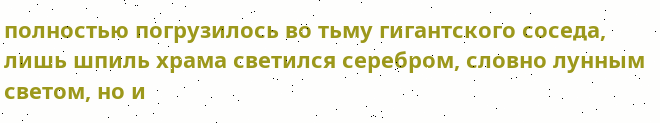полностью погрузилось во тьму гигантского соседа, лишь шпиль храма светился серебром, словно лунным светом, но и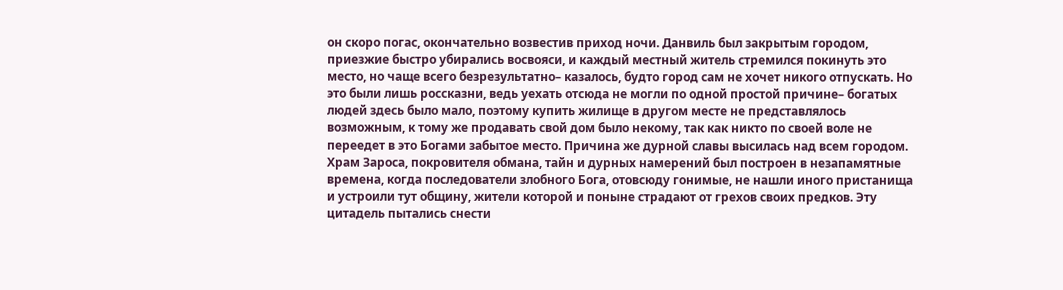он скоро погас, окончательно возвестив приход ночи. Данвиль был закрытым городом, приезжие быстро убирались восвояси, и каждый местный житель стремился покинуть это место, но чаще всего безрезультатно– казалось, будто город сам не хочет никого отпускать. Но это были лишь россказни, ведь уехать отсюда не могли по одной простой причине– богатых людей здесь было мало, поэтому купить жилище в другом месте не представлялось возможным, к тому же продавать свой дом было некому, так как никто по своей воле не переедет в это Богами забытое место. Причина же дурной славы высилась над всем городом. Храм Зароса, покровителя обмана, тайн и дурных намерений был построен в незапамятные времена, когда последователи злобного Бога, отовсюду гонимые, не нашли иного пристанища и устроили тут общину, жители которой и поныне страдают от грехов своих предков. Эту цитадель пытались снести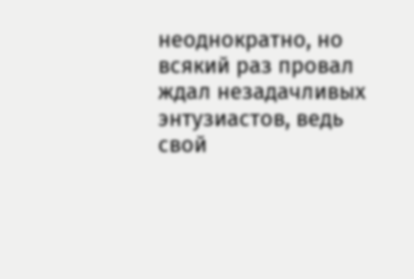неоднократно, но всякий раз провал ждал незадачливых энтузиастов, ведь свой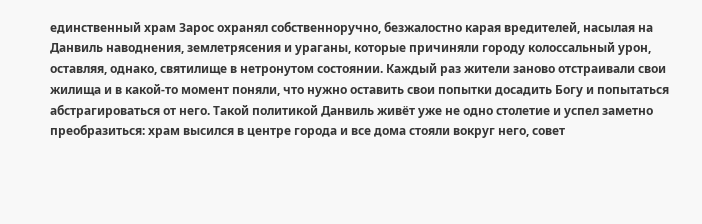единственный храм Зарос охранял собственноручно, безжалостно карая вредителей, насылая на Данвиль наводнения, землетрясения и ураганы, которые причиняли городу колоссальный урон, оставляя, однако, святилище в нетронутом состоянии. Каждый раз жители заново отстраивали свои жилища и в какой-то момент поняли, что нужно оставить свои попытки досадить Богу и попытаться абстрагироваться от него. Такой политикой Данвиль живёт уже не одно столетие и успел заметно преобразиться: храм высился в центре города и все дома стояли вокруг него, совет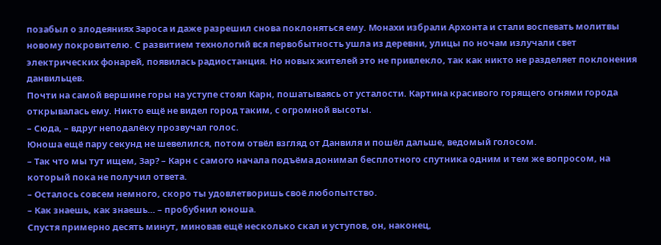позабыл о злодеяниях Зароса и даже разрешил снова поклоняться ему. Монахи избрали Архонта и стали воспевать молитвы новому покровителю. С развитием технологий вся первобытность ушла из деревни, улицы по ночам излучали свет электрических фонарей, появилась радиостанция. Но новых жителей это не привлекло, так как никто не разделяет поклонения данвильцев.
Почти на самой вершине горы на уступе стоял Карн, пошатываясь от усталости. Картина красивого горящего огнями города открывалась ему. Никто ещё не видел город таким, с огромной высоты.
– Сюда, – вдруг неподалёку прозвучал голос.
Юноша ещё пару секунд не шевелился, потом отвёл взгляд от Данвиля и пошёл дальше, ведомый голосом.
– Так что мы тут ищем, Зар? – Карн с самого начала подъёма донимал бесплотного спутника одним и тем же вопросом, на который пока не получил ответа.
– Осталось совсем немного, скоро ты удовлетворишь своё любопытство.
– Как знаешь, как знаешь… – пробубнил юноша.
Спустя примерно десять минут, миновав ещё несколько скал и уступов, он, наконец,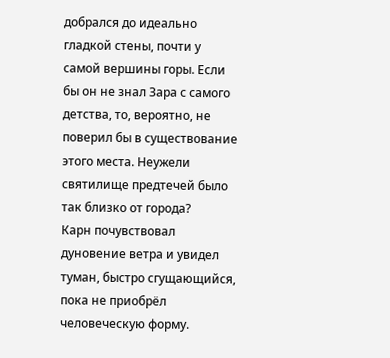добрался до идеально гладкой стены, почти у самой вершины горы. Если бы он не знал Зара с самого детства, то, вероятно, не поверил бы в существование этого места. Неужели святилище предтечей было так близко от города?
Карн почувствовал дуновение ветра и увидел туман, быстро сгущающийся, пока не приобрёл человеческую форму.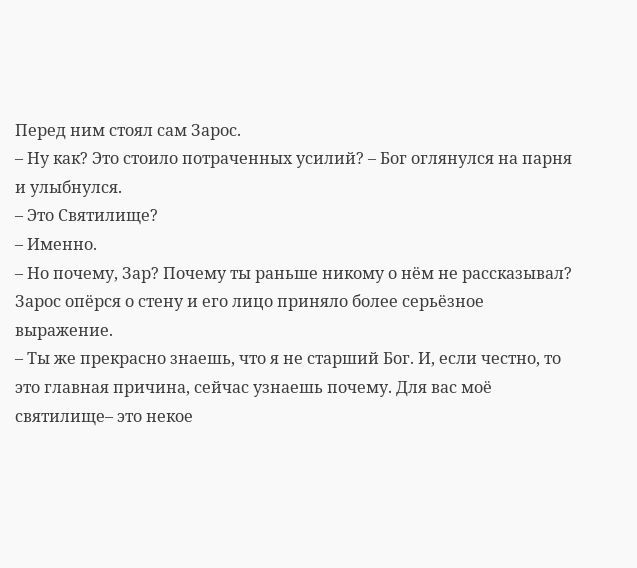Перед ним стоял сам Зарос.
– Ну как? Это стоило потраченных усилий? – Бог оглянулся на парня и улыбнулся.
– Это Святилище?
– Именно.
– Но почему, Зар? Почему ты раньше никому о нём не рассказывал?
Зарос опёрся о стену и его лицо приняло более серьёзное выражение.
– Ты же прекрасно знаешь, что я не старший Бог. И, если честно, то это главная причина, сейчас узнаешь почему. Для вас моё святилище– это некое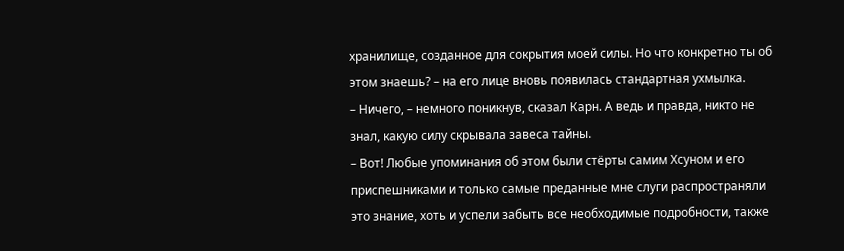хранилище, созданное для сокрытия моей силы. Но что конкретно ты об этом знаешь? – на его лице вновь появилась стандартная ухмылка.
– Ничего, – немного поникнув, сказал Карн. А ведь и правда, никто не знал, какую силу скрывала завеса тайны.
– Вот! Любые упоминания об этом были стёрты самим Хсуном и его приспешниками и только самые преданные мне слуги распространяли это знание, хоть и успели забыть все необходимые подробности, также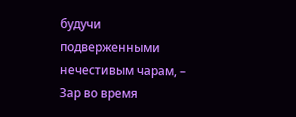будучи подверженными нечестивым чарам, – Зар во время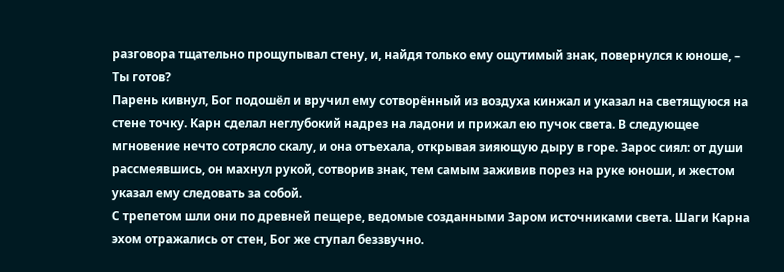разговора тщательно прощупывал стену, и, найдя только ему ощутимый знак, повернулся к юноше, – Ты готов?
Парень кивнул, Бог подошёл и вручил ему сотворённый из воздуха кинжал и указал на светящуюся на стене точку. Карн сделал неглубокий надрез на ладони и прижал ею пучок света. В следующее мгновение нечто сотрясло скалу, и она отъехала, открывая зияющую дыру в горе. Зарос сиял: от души рассмеявшись, он махнул рукой, сотворив знак, тем самым заживив порез на руке юноши, и жестом указал ему следовать за собой.
С трепетом шли они по древней пещере, ведомые созданными Заром источниками света. Шаги Карна эхом отражались от стен, Бог же ступал беззвучно.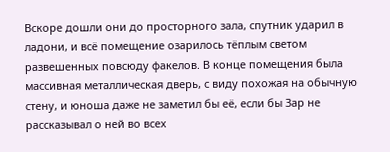Вскоре дошли они до просторного зала, спутник ударил в ладони, и всё помещение озарилось тёплым светом развешенных повсюду факелов. В конце помещения была массивная металлическая дверь, с виду похожая на обычную стену, и юноша даже не заметил бы её, если бы Зар не рассказывал о ней во всех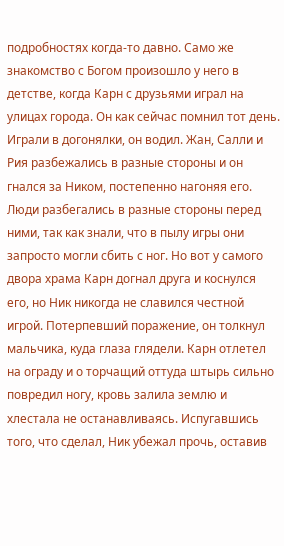подробностях когда-то давно. Само же знакомство с Богом произошло у него в детстве, когда Карн с друзьями играл на улицах города. Он как сейчас помнил тот день. Играли в догонялки, он водил. Жан, Салли и Рия разбежались в разные стороны и он гнался за Ником, постепенно нагоняя его. Люди разбегались в разные стороны перед ними, так как знали, что в пылу игры они запросто могли сбить с ног. Но вот у самого двора храма Карн догнал друга и коснулся его, но Ник никогда не славился честной игрой. Потерпевший поражение, он толкнул мальчика, куда глаза глядели. Карн отлетел на ограду и о торчащий оттуда штырь сильно повредил ногу, кровь залила землю и хлестала не останавливаясь. Испугавшись того, что сделал, Ник убежал прочь, оставив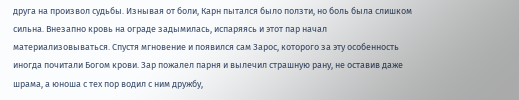друга на произвол судьбы. Изнывая от боли, Карн пытался было ползти, но боль была слишком сильна. Внезапно кровь на ограде задымилась, испаряясь и этот пар начал материализовываться. Спустя мгновение и появился сам Зарос, которого за эту особенность иногда почитали Богом крови. Зар пожалел парня и вылечил страшную рану, не оставив даже шрама, а юноша с тех пор водил с ним дружбу,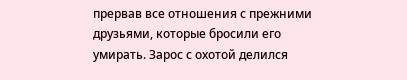прервав все отношения с прежними друзьями, которые бросили его умирать. Зарос с охотой делился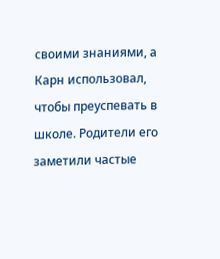своими знаниями, а Карн использовал, чтобы преуспевать в школе. Родители его заметили частые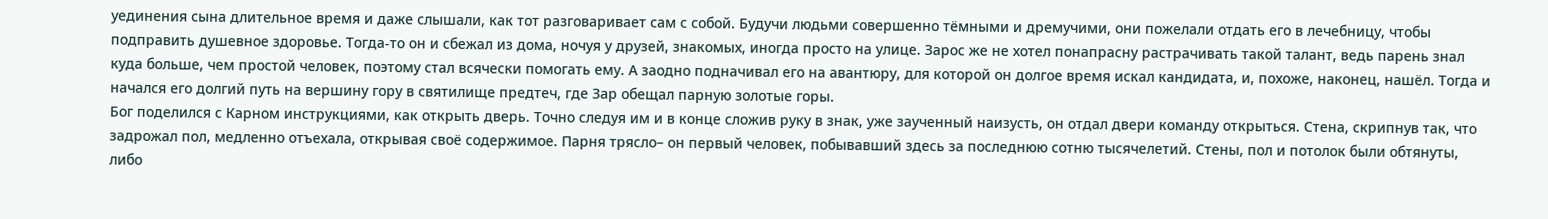уединения сына длительное время и даже слышали, как тот разговаривает сам с собой. Будучи людьми совершенно тёмными и дремучими, они пожелали отдать его в лечебницу, чтобы подправить душевное здоровье. Тогда-то он и сбежал из дома, ночуя у друзей, знакомых, иногда просто на улице. Зарос же не хотел понапрасну растрачивать такой талант, ведь парень знал куда больше, чем простой человек, поэтому стал всячески помогать ему. А заодно подначивал его на авантюру, для которой он долгое время искал кандидата, и, похоже, наконец, нашёл. Тогда и начался его долгий путь на вершину гору в святилище предтеч, где Зар обещал парную золотые горы.
Бог поделился с Карном инструкциями, как открыть дверь. Точно следуя им и в конце сложив руку в знак, уже заученный наизусть, он отдал двери команду открыться. Стена, скрипнув так, что задрожал пол, медленно отъехала, открывая своё содержимое. Парня трясло– он первый человек, побывавший здесь за последнюю сотню тысячелетий. Стены, пол и потолок были обтянуты, либо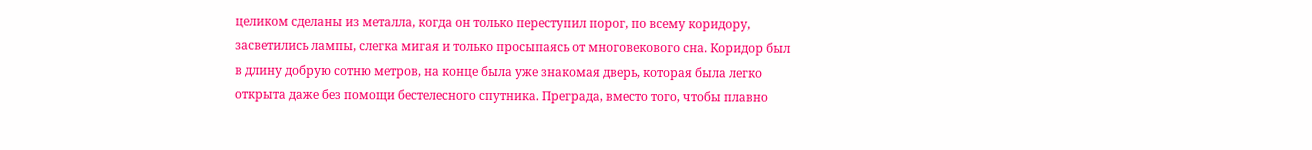целиком сделаны из металла, когда он только переступил порог, по всему коридору, засветились лампы, слегка мигая и только просыпаясь от многовекового сна. Коридор был в длину добрую сотню метров, на конце была уже знакомая дверь, которая была легко открыта даже без помощи бестелесного спутника. Преграда, вместо того, чтобы плавно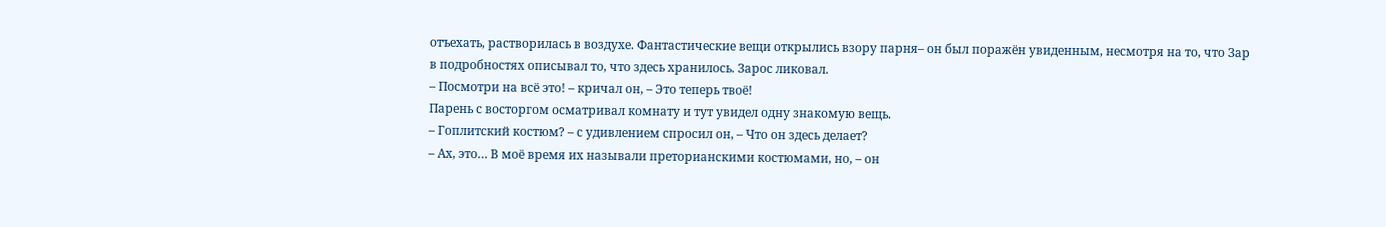отъехать, растворилась в воздухе. Фантастические вещи открылись взору парня– он был поражён увиденным, несмотря на то, что Зар в подробностях описывал то, что здесь хранилось. Зарос ликовал.
– Посмотри на всё это! – кричал он, – Это теперь твоё!
Парень с восторгом осматривал комнату и тут увидел одну знакомую вещь.
– Гоплитский костюм? – с удивлением спросил он, – Что он здесь делает?
– Ах, это… В моё время их называли преторианскими костюмами, но, – он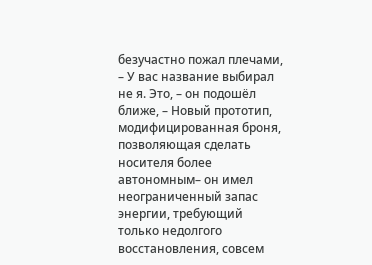безучастно пожал плечами, – У вас название выбирал не я. Это, – он подошёл ближе, – Новый прототип, модифицированная броня, позволяющая сделать носителя более автономным– он имел неограниченный запас энергии, требующий только недолгого восстановления, совсем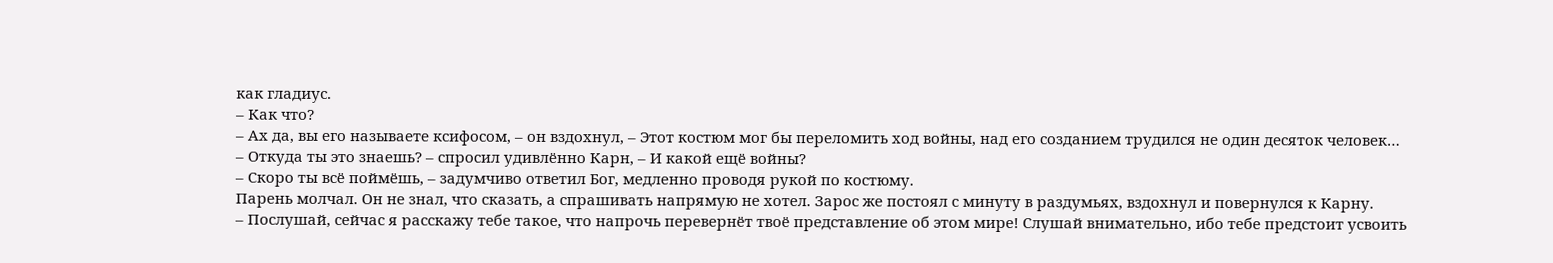как гладиус.
– Как что?
– Ах да, вы его называете ксифосом, – он вздохнул, – Этот костюм мог бы переломить ход войны, над его созданием трудился не один десяток человек…
– Откуда ты это знаешь? – спросил удивлённо Карн, – И какой ещё войны?
– Скоро ты всё поймёшь, – задумчиво ответил Бог, медленно проводя рукой по костюму.
Парень молчал. Он не знал, что сказать, а спрашивать напрямую не хотел. Зарос же постоял с минуту в раздумьях, вздохнул и повернулся к Карну.
– Послушай, сейчас я расскажу тебе такое, что напрочь перевернёт твоё представление об этом мире! Слушай внимательно, ибо тебе предстоит усвоить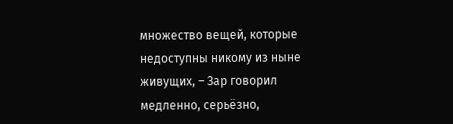множество вещей, которые недоступны никому из ныне живущих, – Зар говорил медленно, серьёзно,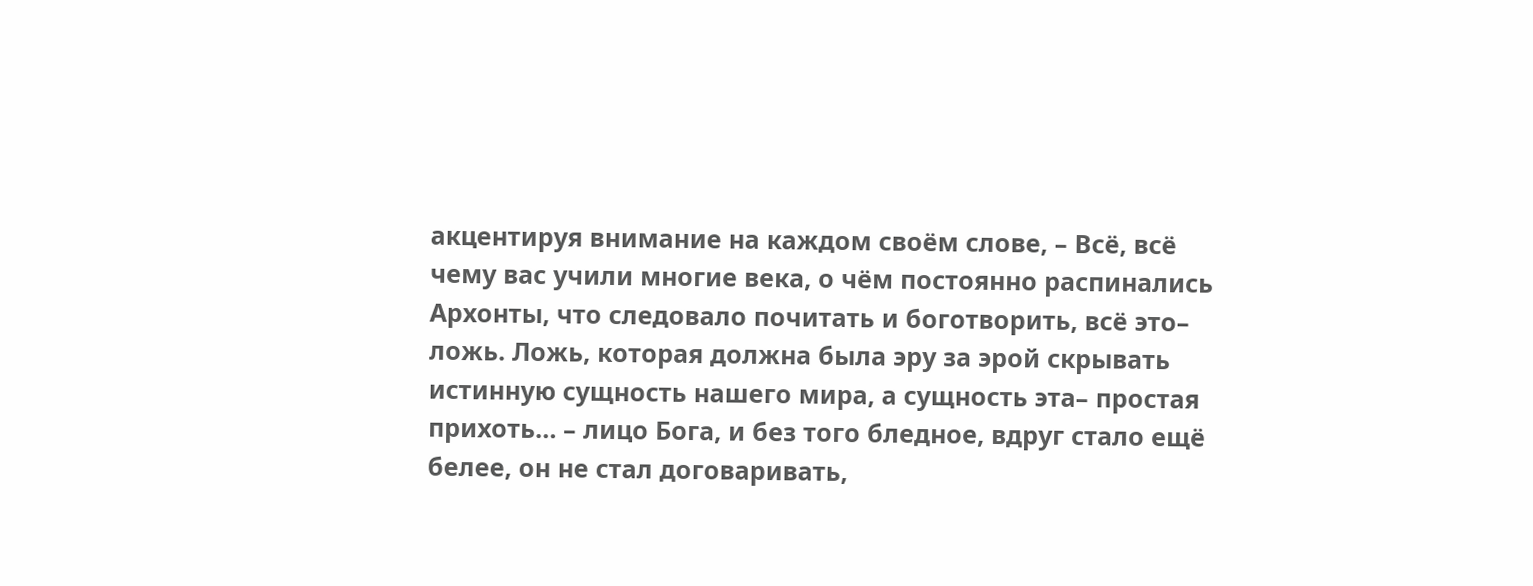акцентируя внимание на каждом своём слове, – Всё, всё чему вас учили многие века, о чём постоянно распинались Архонты, что следовало почитать и боготворить, всё это– ложь. Ложь, которая должна была эру за эрой скрывать истинную сущность нашего мира, а сущность эта– простая прихоть… – лицо Бога, и без того бледное, вдруг стало ещё белее, он не стал договаривать,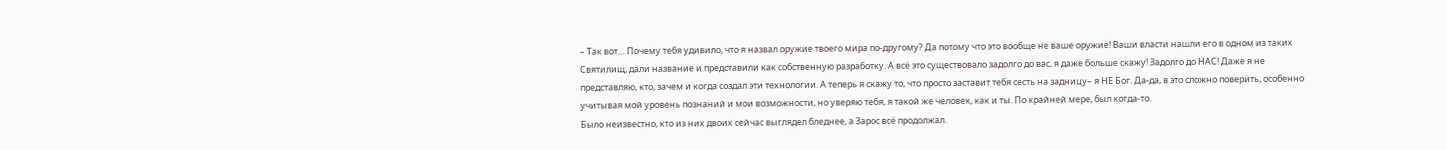– Так вот… Почему тебя удивило, что я назвал оружие твоего мира по-другому? Да потому что это вообще не ваше оружие! Ваши власти нашли его в одном из таких Святилищ, дали название и представили как собственную разработку. А всё это существовало задолго до вас, я даже больше скажу! Задолго до НАС! Даже я не представляю, кто, зачем и когда создал эти технологии. А теперь я скажу то, что просто заставит тебя сесть на задницу– я НЕ Бог. Да-да, в это сложно поверить, особенно учитывая мой уровень познаний и мои возможности, но уверяю тебя, я такой же человек, как и ты. По крайней мере, был когда-то.
Было неизвестно, кто из них двоих сейчас выглядел бледнее, а Зарос всё продолжал.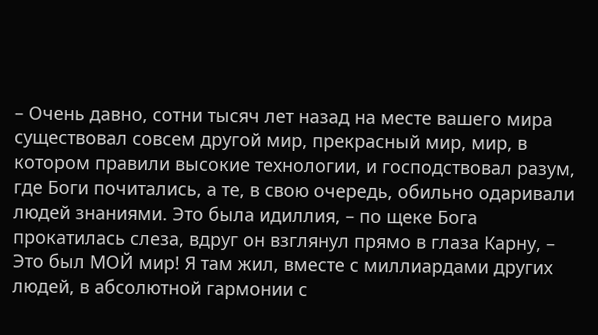– Очень давно, сотни тысяч лет назад на месте вашего мира существовал совсем другой мир, прекрасный мир, мир, в котором правили высокие технологии, и господствовал разум, где Боги почитались, а те, в свою очередь, обильно одаривали людей знаниями. Это была идиллия, – по щеке Бога прокатилась слеза, вдруг он взглянул прямо в глаза Карну, – Это был МОЙ мир! Я там жил, вместе с миллиардами других людей, в абсолютной гармонии с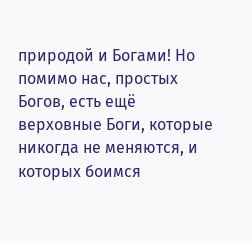природой и Богами! Но помимо нас, простых Богов, есть ещё верховные Боги, которые никогда не меняются, и которых боимся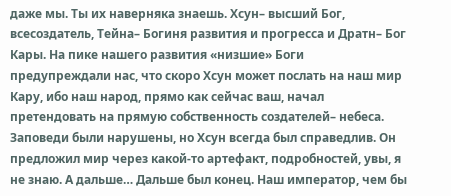даже мы. Ты их наверняка знаешь. Хсун– высший Бог, всесоздатель, Тейна– Богиня развития и прогресса и Дратн– Бог Кары. На пике нашего развития «низшие» Боги предупреждали нас, что скоро Хсун может послать на наш мир Кару, ибо наш народ, прямо как сейчас ваш, начал претендовать на прямую собственность создателей– небеса. Заповеди были нарушены, но Хсун всегда был справедлив. Он предложил мир через какой-то артефакт, подробностей, увы, я не знаю. А дальше… Дальше был конец. Наш император, чем бы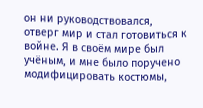он ни руководствовался, отверг мир и стал готовиться к войне. Я в своём мире был учёным, и мне было поручено модифицировать костюмы,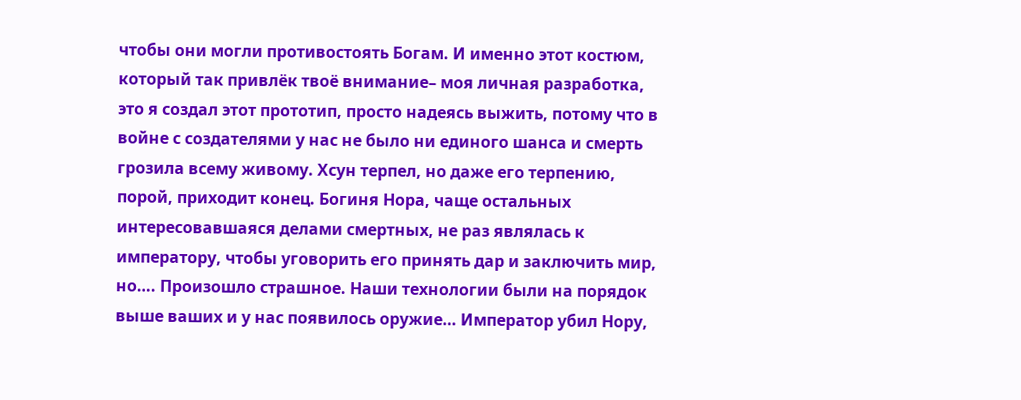чтобы они могли противостоять Богам. И именно этот костюм, который так привлёк твоё внимание– моя личная разработка, это я создал этот прототип, просто надеясь выжить, потому что в войне с создателями у нас не было ни единого шанса и смерть грозила всему живому. Хсун терпел, но даже его терпению, порой, приходит конец. Богиня Нора, чаще остальных интересовавшаяся делами смертных, не раз являлась к императору, чтобы уговорить его принять дар и заключить мир, но…. Произошло страшное. Наши технологии были на порядок выше ваших и у нас появилось оружие… Император убил Нору,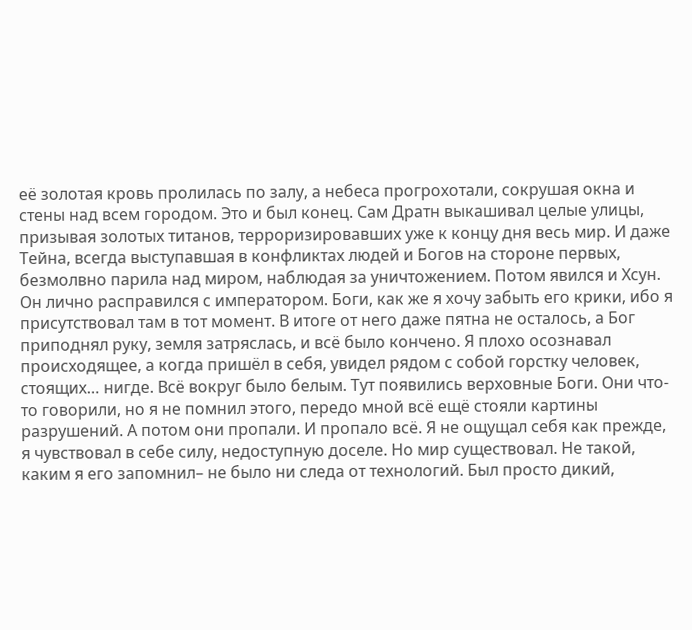её золотая кровь пролилась по залу, а небеса прогрохотали, сокрушая окна и стены над всем городом. Это и был конец. Сам Дратн выкашивал целые улицы, призывая золотых титанов, терроризировавших уже к концу дня весь мир. И даже Тейна, всегда выступавшая в конфликтах людей и Богов на стороне первых, безмолвно парила над миром, наблюдая за уничтожением. Потом явился и Хсун. Он лично расправился с императором. Боги, как же я хочу забыть его крики, ибо я присутствовал там в тот момент. В итоге от него даже пятна не осталось, а Бог приподнял руку, земля затряслась, и всё было кончено. Я плохо осознавал происходящее, а когда пришёл в себя, увидел рядом с собой горстку человек, стоящих… нигде. Всё вокруг было белым. Тут появились верховные Боги. Они что-то говорили, но я не помнил этого, передо мной всё ещё стояли картины разрушений. А потом они пропали. И пропало всё. Я не ощущал себя как прежде, я чувствовал в себе силу, недоступную доселе. Но мир существовал. Не такой, каким я его запомнил– не было ни следа от технологий. Был просто дикий,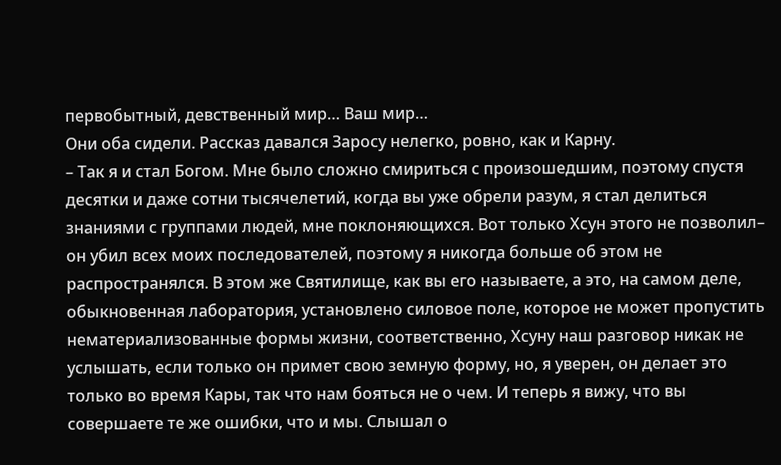первобытный, девственный мир… Ваш мир…
Они оба сидели. Рассказ давался Заросу нелегко, ровно, как и Карну.
– Так я и стал Богом. Мне было сложно смириться с произошедшим, поэтому спустя десятки и даже сотни тысячелетий, когда вы уже обрели разум, я стал делиться знаниями с группами людей, мне поклоняющихся. Вот только Хсун этого не позволил– он убил всех моих последователей, поэтому я никогда больше об этом не распространялся. В этом же Святилище, как вы его называете, а это, на самом деле, обыкновенная лаборатория, установлено силовое поле, которое не может пропустить нематериализованные формы жизни, соответственно, Хсуну наш разговор никак не услышать, если только он примет свою земную форму, но, я уверен, он делает это только во время Кары, так что нам бояться не о чем. И теперь я вижу, что вы совершаете те же ошибки, что и мы. Слышал о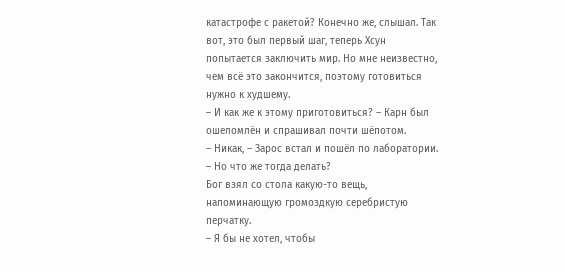катастрофе с ракетой? Конечно же, слышал. Так вот, это был первый шаг, теперь Хсун попытается заключить мир. Но мне неизвестно, чем всё это закончится, поэтому готовиться нужно к худшему.
– И как же к этому приготовиться? – Карн был ошеломлён и спрашивал почти шёпотом.
– Никак, – Зарос встал и пошёл по лаборатории.
– Но что же тогда делать?
Бог взял со стола какую-то вещь, напоминающую громоздкую серебристую перчатку.
– Я бы не хотел, чтобы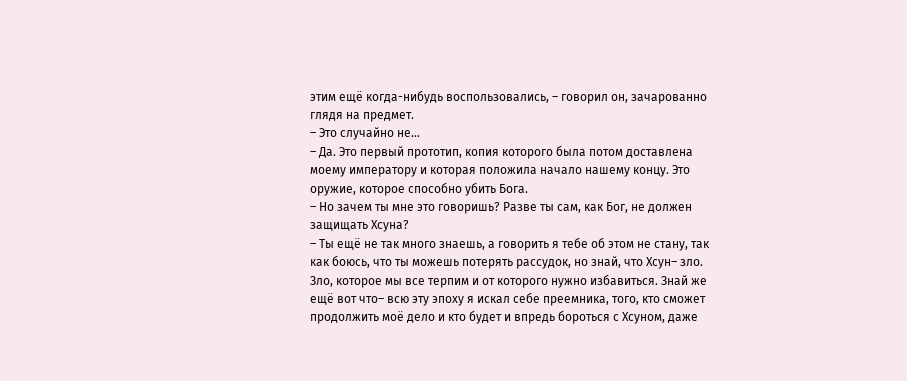этим ещё когда-нибудь воспользовались, – говорил он, зачарованно глядя на предмет.
– Это случайно не…
– Да. Это первый прототип, копия которого была потом доставлена моему императору и которая положила начало нашему концу. Это оружие, которое способно убить Бога.
– Но зачем ты мне это говоришь? Разве ты сам, как Бог, не должен защищать Хсуна?
– Ты ещё не так много знаешь, а говорить я тебе об этом не стану, так как боюсь, что ты можешь потерять рассудок, но знай, что Хсун– зло. Зло, которое мы все терпим и от которого нужно избавиться. Знай же ещё вот что– всю эту эпоху я искал себе преемника, того, кто сможет продолжить моё дело и кто будет и впредь бороться с Хсуном, даже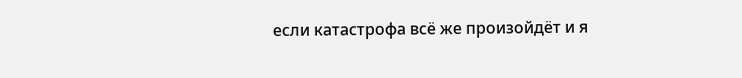если катастрофа всё же произойдёт и я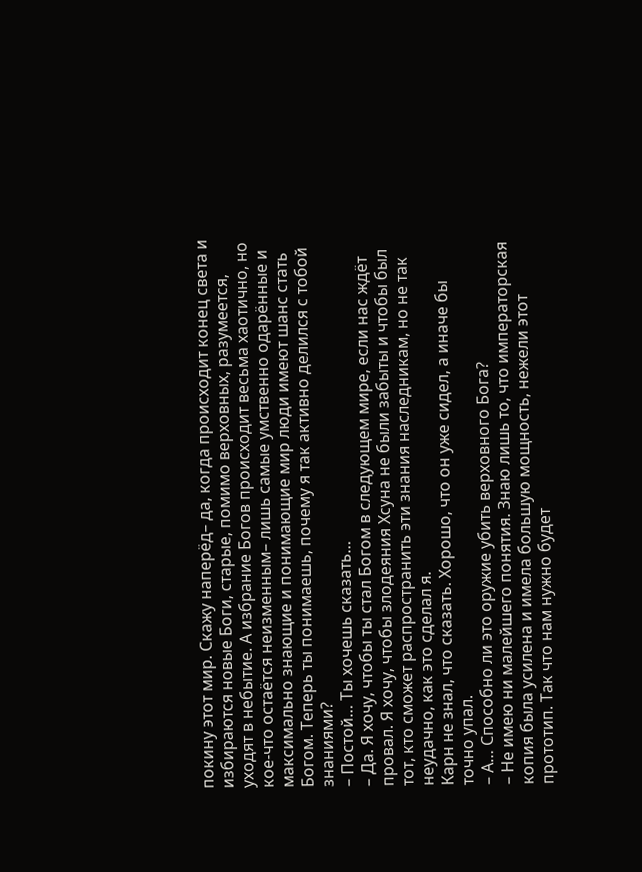покину этот мир. Скажу наперёд– да, когда происходит конец света и избираются новые Боги, старые, помимо верховных, разумеется, уходят в небытие. А избрание Богов происходит весьма хаотично, но кое-что остаётся неизменным– лишь самые умственно одарённые и максимально знающие и понимающие мир люди имеют шанс стать Богом. Теперь ты понимаешь, почему я так активно делился с тобой знаниями?
– Постой… Ты хочешь сказать…
– Да. Я хочу, чтобы ты стал Богом в следующем мире, если нас ждёт провал. Я хочу, чтобы злодеяния Хсуна не были забыты и чтобы был тот, кто сможет распространить эти знания наследникам, но не так неудачно, как это сделал я.
Карн не знал, что сказать. Хорошо, что он уже сидел, а иначе бы точно упал.
– А… Способно ли это оружие убить верховного Бога?
– Не имею ни малейшего понятия. Знаю лишь то, что императорская копия была усилена и имела большую мощность, нежели этот прототип. Так что нам нужно будет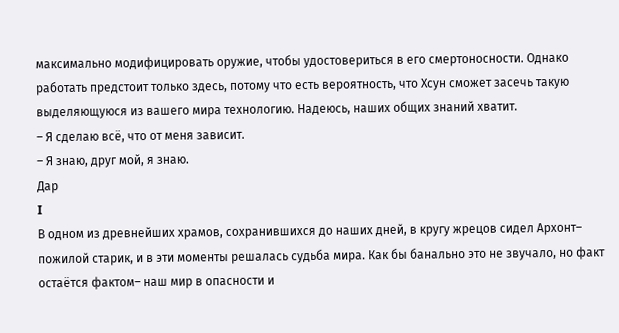максимально модифицировать оружие, чтобы удостовериться в его смертоносности. Однако работать предстоит только здесь, потому что есть вероятность, что Хсун сможет засечь такую выделяющуюся из вашего мира технологию. Надеюсь, наших общих знаний хватит.
– Я сделаю всё, что от меня зависит.
– Я знаю, друг мой, я знаю.
Дар
I
В одном из древнейших храмов, сохранившихся до наших дней, в кругу жрецов сидел Архонт– пожилой старик, и в эти моменты решалась судьба мира. Как бы банально это не звучало, но факт остаётся фактом– наш мир в опасности и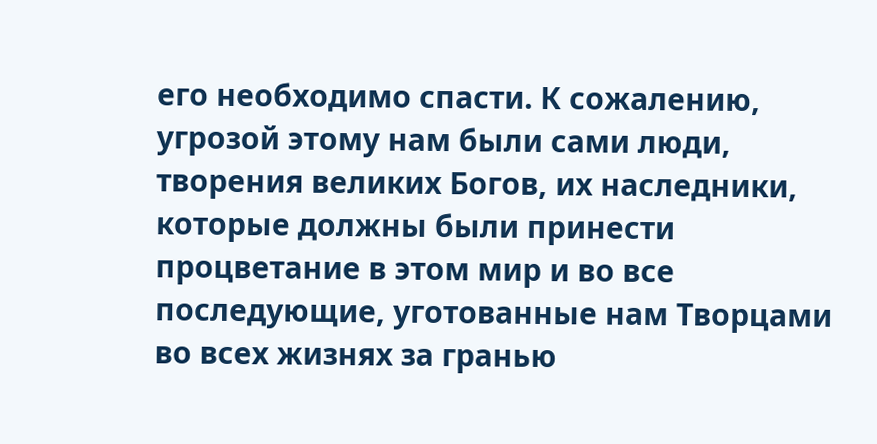его необходимо спасти. К сожалению, угрозой этому нам были сами люди, творения великих Богов, их наследники, которые должны были принести процветание в этом мир и во все последующие, уготованные нам Творцами во всех жизнях за гранью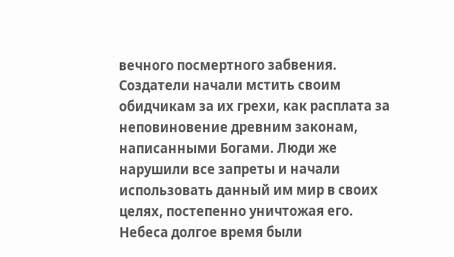вечного посмертного забвения. Создатели начали мстить своим обидчикам за их грехи, как расплата за неповиновение древним законам, написанными Богами. Люди же нарушили все запреты и начали использовать данный им мир в своих целях, постепенно уничтожая его. Небеса долгое время были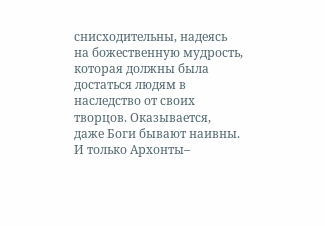снисходительны, надеясь на божественную мудрость, которая должны была достаться людям в наследство от своих творцов. Оказывается, даже Боги бывают наивны. И только Архонты–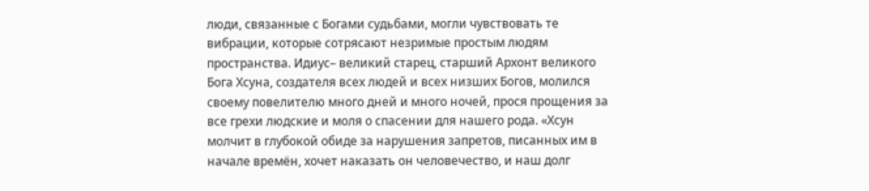люди, связанные с Богами судьбами, могли чувствовать те вибрации, которые сотрясают незримые простым людям пространства. Идиус– великий старец, старший Архонт великого Бога Хсуна, создателя всех людей и всех низших Богов, молился своему повелителю много дней и много ночей, прося прощения за все грехи людские и моля о спасении для нашего рода. «Хсун молчит в глубокой обиде за нарушения запретов, писанных им в начале времён, хочет наказать он человечество, и наш долг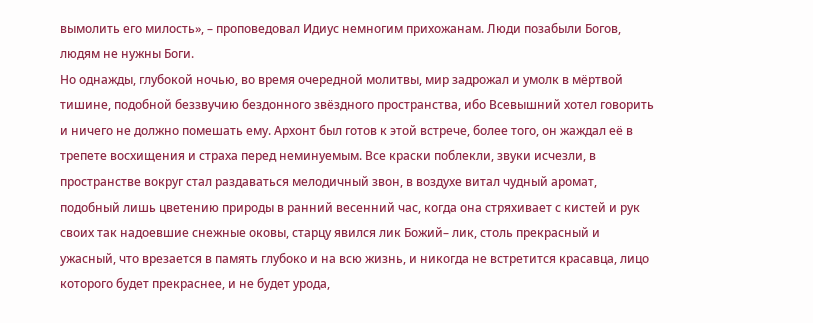вымолить его милость», – проповедовал Идиус немногим прихожанам. Люди позабыли Богов, людям не нужны Боги.
Но однажды, глубокой ночью, во время очередной молитвы, мир задрожал и умолк в мёртвой тишине, подобной беззвучию бездонного звёздного пространства, ибо Всевышний хотел говорить и ничего не должно помешать ему. Архонт был готов к этой встрече, более того, он жаждал её в трепете восхищения и страха перед неминуемым. Все краски поблекли, звуки исчезли, в пространстве вокруг стал раздаваться мелодичный звон, в воздухе витал чудный аромат, подобный лишь цветению природы в ранний весенний час, когда она стряхивает с кистей и рук своих так надоевшие снежные оковы, старцу явился лик Божий– лик, столь прекрасный и ужасный, что врезается в память глубоко и на всю жизнь, и никогда не встретится красавца, лицо которого будет прекраснее, и не будет урода,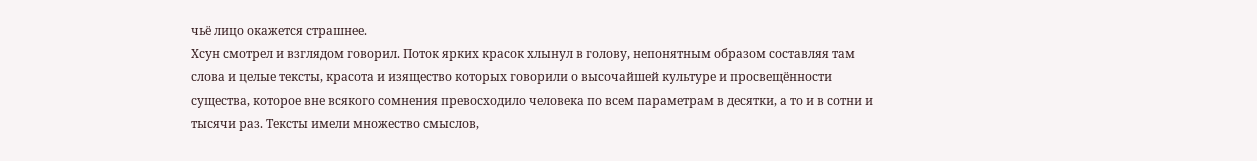чьё лицо окажется страшнее.
Хсун смотрел и взглядом говорил. Поток ярких красок хлынул в голову, непонятным образом составляя там слова и целые тексты, красота и изящество которых говорили о высочайшей культуре и просвещённости существа, которое вне всякого сомнения превосходило человека по всем параметрам в десятки, а то и в сотни и тысячи раз. Тексты имели множество смыслов,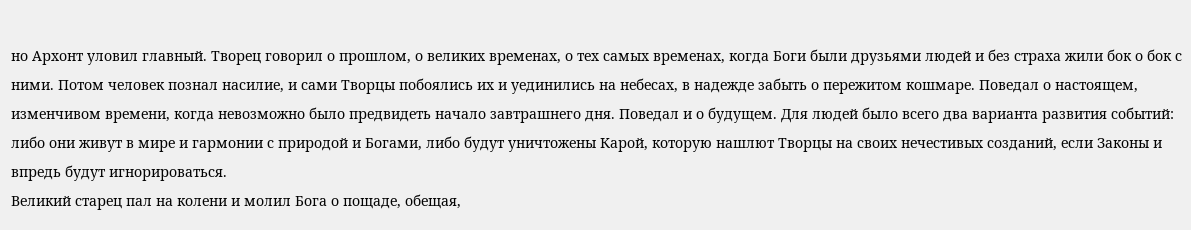но Архонт уловил главный. Творец говорил о прошлом, о великих временах, о тех самых временах, когда Боги были друзьями людей и без страха жили бок о бок с ними. Потом человек познал насилие, и сами Творцы побоялись их и уединились на небесах, в надежде забыть о пережитом кошмаре. Поведал о настоящем, изменчивом времени, когда невозможно было предвидеть начало завтрашнего дня. Поведал и о будущем. Для людей было всего два варианта развития событий: либо они живут в мире и гармонии с природой и Богами, либо будут уничтожены Карой, которую нашлют Творцы на своих нечестивых созданий, если Законы и впредь будут игнорироваться.
Великий старец пал на колени и молил Бога о пощаде, обещая,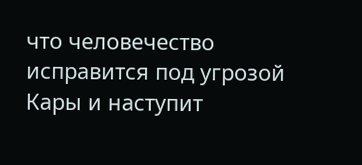что человечество исправится под угрозой Кары и наступит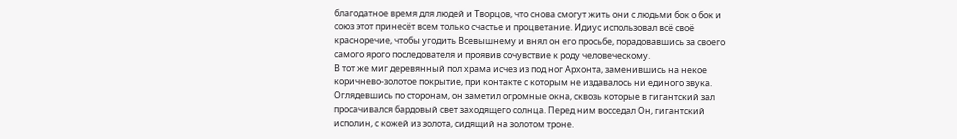благодатное время для людей и Творцов, что снова смогут жить они с людьми бок о бок и союз этот принесёт всем только счастье и процветание. Идиус использовал всё своё красноречие, чтобы угодить Всевышнему и внял он его просьбе, порадовавшись за своего самого ярого последователя и проявив сочувствие к роду человеческому.
В тот же миг деревянный пол храма исчез из под ног Архонта, заменившись на некое коричнево-золотое покрытие, при контакте с которым не издавалось ни единого звука. Оглядевшись по сторонам, он заметил огромные окна, сквозь которые в гигантский зал просачивался бардовый свет заходящего солнца. Перед ним восседал Он, гигантский исполин, с кожей из золота, сидящий на золотом троне.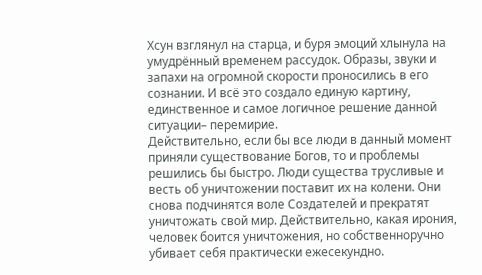Хсун взглянул на старца, и буря эмоций хлынула на умудрённый временем рассудок. Образы, звуки и запахи на огромной скорости проносились в его сознании. И всё это создало единую картину, единственное и самое логичное решение данной ситуации– перемирие.
Действительно, если бы все люди в данный момент приняли существование Богов, то и проблемы решились бы быстро. Люди существа трусливые и весть об уничтожении поставит их на колени. Они снова подчинятся воле Создателей и прекратят уничтожать свой мир. Действительно, какая ирония, человек боится уничтожения, но собственноручно убивает себя практически ежесекундно.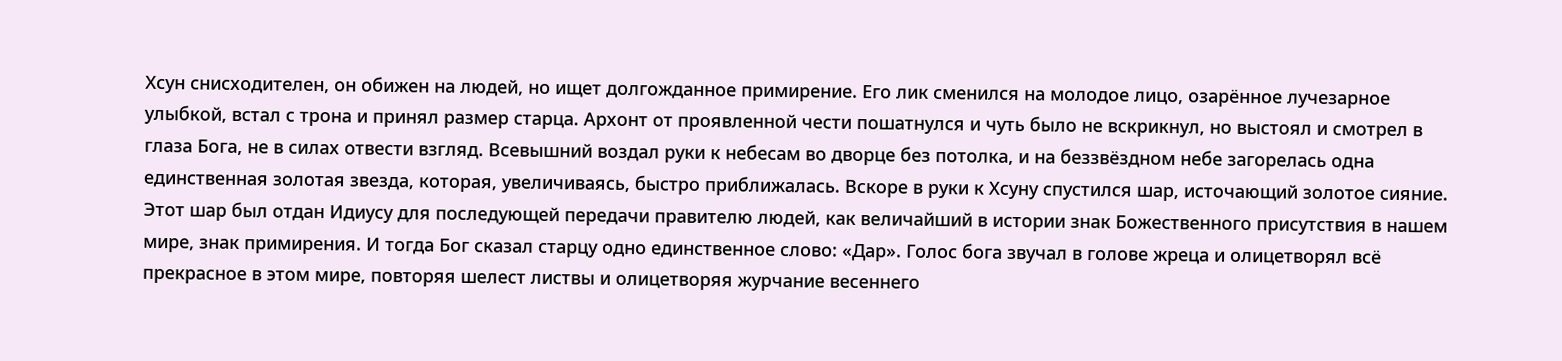Хсун снисходителен, он обижен на людей, но ищет долгожданное примирение. Его лик сменился на молодое лицо, озарённое лучезарное улыбкой, встал с трона и принял размер старца. Архонт от проявленной чести пошатнулся и чуть было не вскрикнул, но выстоял и смотрел в глаза Бога, не в силах отвести взгляд. Всевышний воздал руки к небесам во дворце без потолка, и на беззвёздном небе загорелась одна единственная золотая звезда, которая, увеличиваясь, быстро приближалась. Вскоре в руки к Хсуну спустился шар, источающий золотое сияние. Этот шар был отдан Идиусу для последующей передачи правителю людей, как величайший в истории знак Божественного присутствия в нашем мире, знак примирения. И тогда Бог сказал старцу одно единственное слово: «Дар». Голос бога звучал в голове жреца и олицетворял всё прекрасное в этом мире, повторяя шелест листвы и олицетворяя журчание весеннего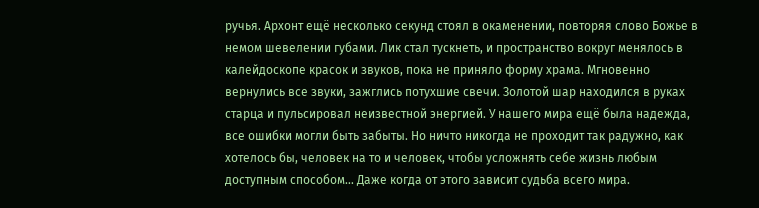ручья. Архонт ещё несколько секунд стоял в окаменении, повторяя слово Божье в немом шевелении губами. Лик стал тускнеть, и пространство вокруг менялось в калейдоскопе красок и звуков, пока не приняло форму храма. Мгновенно вернулись все звуки, зажглись потухшие свечи. Золотой шар находился в руках старца и пульсировал неизвестной энергией. У нашего мира ещё была надежда, все ошибки могли быть забыты. Но ничто никогда не проходит так радужно, как хотелось бы, человек на то и человек, чтобы усложнять себе жизнь любым доступным способом… Даже когда от этого зависит судьба всего мира.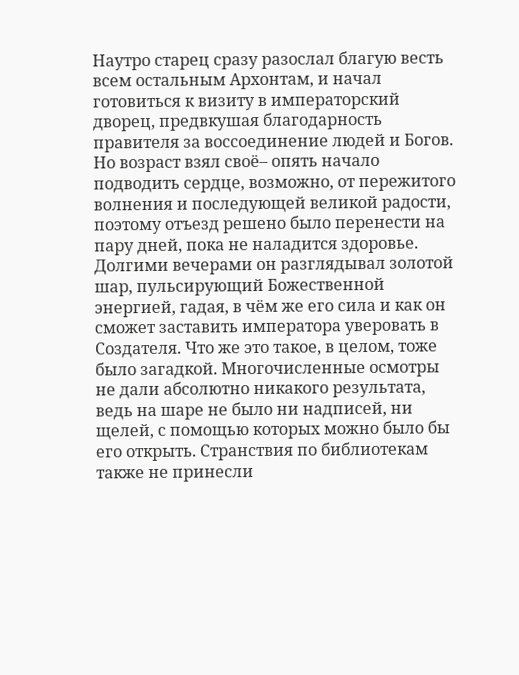Наутро старец сразу разослал благую весть всем остальным Архонтам, и начал готовиться к визиту в императорский дворец, предвкушая благодарность правителя за воссоединение людей и Богов. Но возраст взял своё– опять начало подводить сердце, возможно, от пережитого волнения и последующей великой радости, поэтому отъезд решено было перенести на пару дней, пока не наладится здоровье. Долгими вечерами он разглядывал золотой шар, пульсирующий Божественной энергией, гадая, в чём же его сила и как он сможет заставить императора уверовать в Создателя. Что же это такое, в целом, тоже было загадкой. Многочисленные осмотры не дали абсолютно никакого результата, ведь на шаре не было ни надписей, ни щелей, с помощью которых можно было бы его открыть. Странствия по библиотекам также не принесли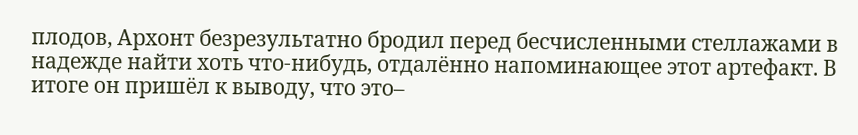плодов, Архонт безрезультатно бродил перед бесчисленными стеллажами в надежде найти хоть что-нибудь, отдалённо напоминающее этот артефакт. В итоге он пришёл к выводу, что это–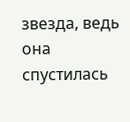звезда, ведь она спустилась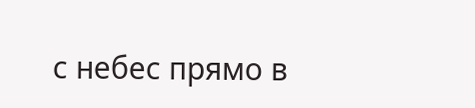с небес прямо в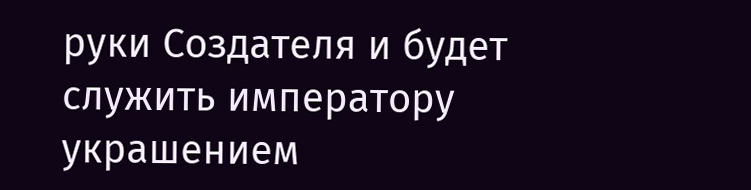руки Создателя и будет служить императору украшением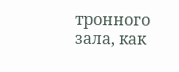тронного зала, как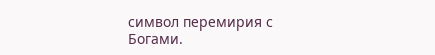символ перемирия с Богами.